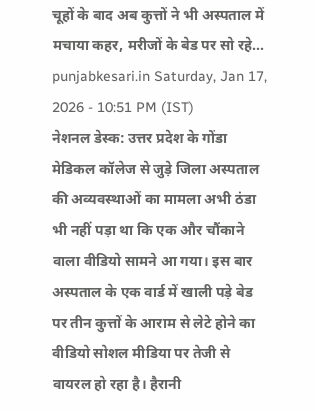चूहों के बाद अब कुत्तों ने भी अस्पताल में मचाया कहर, मरीजों के बेड पर सो रहे...
punjabkesari.in Saturday, Jan 17, 2026 - 10:51 PM (IST)
नेशनल डेस्क: उत्तर प्रदेश के गोंडा मेडिकल कॉलेज से जुड़े जिला अस्पताल की अव्यवस्थाओं का मामला अभी ठंडा भी नहीं पड़ा था कि एक और चौंकाने वाला वीडियो सामने आ गया। इस बार अस्पताल के एक वार्ड में खाली पड़े बेड पर तीन कुत्तों के आराम से लेटे होने का वीडियो सोशल मीडिया पर तेजी से वायरल हो रहा है। हैरानी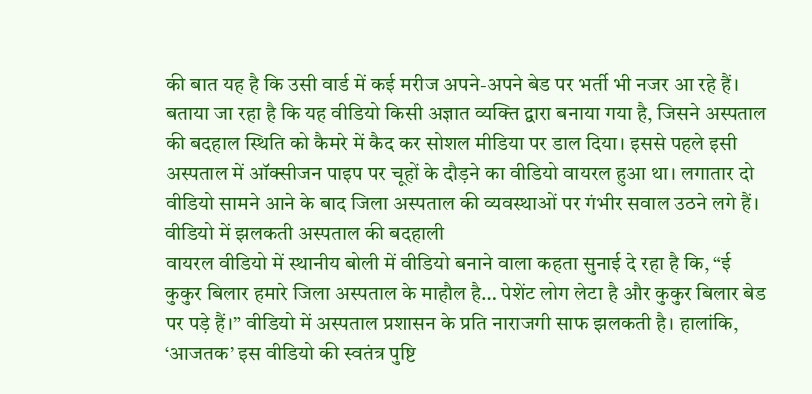की बात यह है कि उसी वार्ड में कई मरीज अपने-अपने बेड पर भर्ती भी नजर आ रहे हैं।
बताया जा रहा है कि यह वीडियो किसी अज्ञात व्यक्ति द्वारा बनाया गया है, जिसने अस्पताल की बदहाल स्थिति को कैमरे में कैद कर सोशल मीडिया पर डाल दिया। इससे पहले इसी अस्पताल में ऑक्सीजन पाइप पर चूहों के दौड़ने का वीडियो वायरल हुआ था। लगातार दो वीडियो सामने आने के बाद जिला अस्पताल की व्यवस्थाओं पर गंभीर सवाल उठने लगे हैं।
वीडियो में झलकती अस्पताल की बदहाली
वायरल वीडियो में स्थानीय बोली में वीडियो बनाने वाला कहता सुनाई दे रहा है कि, “ई कुकुर बिलार हमारे जिला अस्पताल के माहौल है… पेशेंट लोग लेटा है और कुकुर बिलार बेड पर पड़े हैं।” वीडियो में अस्पताल प्रशासन के प्रति नाराजगी साफ झलकती है। हालांकि, ‘आजतक’ इस वीडियो की स्वतंत्र पुष्टि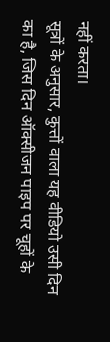नहीं करता।
सूत्रों के अनुसार, कुत्तों वाला यह वीडियो उसी दिन का है, जिस दिन ऑक्सीजन पाइप पर चूहों के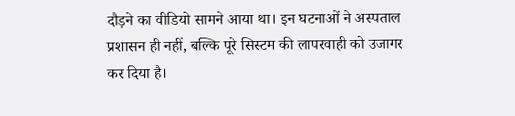दौड़ने का वीडियो सामने आया था। इन घटनाओं ने अस्पताल प्रशासन ही नहीं, बल्कि पूरे सिस्टम की लापरवाही को उजागर कर दिया है।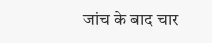जांच के बाद चार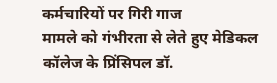कर्मचारियों पर गिरी गाज
मामले को गंभीरता से लेते हुए मेडिकल कॉलेज के प्रिंसिपल डॉ.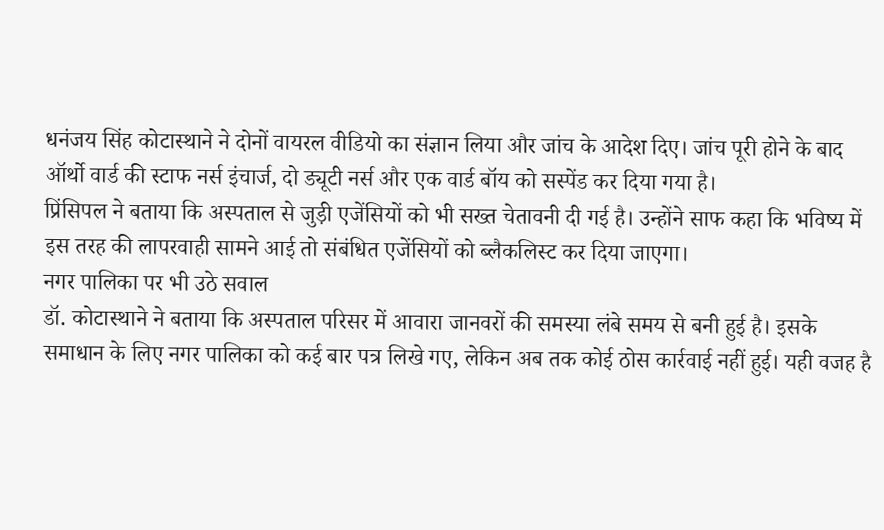धनंजय सिंह कोटास्थाने ने दोनों वायरल वीडियो का संज्ञान लिया और जांच के आदेश दिए। जांच पूरी होने के बाद ऑर्थो वार्ड की स्टाफ नर्स इंचार्ज, दो ड्यूटी नर्स और एक वार्ड बॉय को सस्पेंड कर दिया गया है।
प्रिंसिपल ने बताया कि अस्पताल से जुड़ी एजेंसियों को भी सख्त चेतावनी दी गई है। उन्होंने साफ कहा कि भविष्य में इस तरह की लापरवाही सामने आई तो संबंधित एजेंसियों को ब्लैकलिस्ट कर दिया जाएगा।
नगर पालिका पर भी उठे सवाल
डॉ. कोटास्थाने ने बताया कि अस्पताल परिसर में आवारा जानवरों की समस्या लंबे समय से बनी हुई है। इसके समाधान के लिए नगर पालिका को कई बार पत्र लिखे गए, लेकिन अब तक कोई ठोस कार्रवाई नहीं हुई। यही वजह है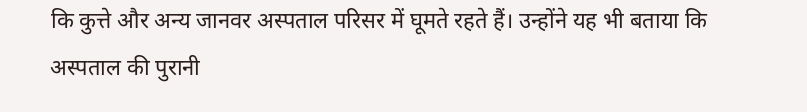कि कुत्ते और अन्य जानवर अस्पताल परिसर में घूमते रहते हैं। उन्होंने यह भी बताया कि अस्पताल की पुरानी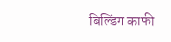बिल्डिंग काफी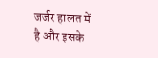जर्जर हालत में है और इसके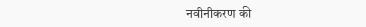नवीनीकरण की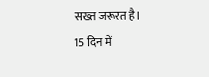सख्त जरूरत है।
15 दिन में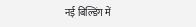नई बिल्डिंग में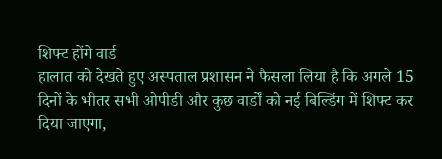शिफ्ट होंगे वार्ड
हालात को देखते हुए अस्पताल प्रशासन ने फैसला लिया है कि अगले 15 दिनों के भीतर सभी ओपीडी और कुछ वार्डों को नई बिल्डिंग में शिफ्ट कर दिया जाएगा,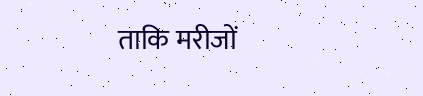ताकि मरीजों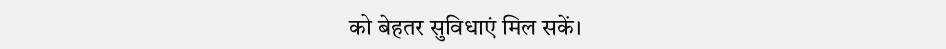को बेहतर सुविधाएं मिल सकें।